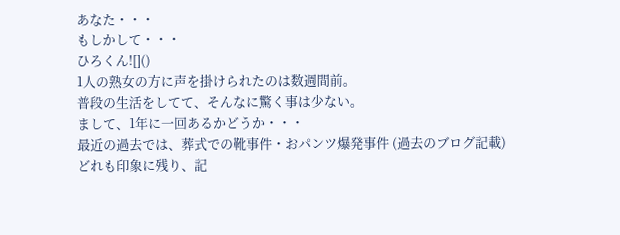あなた・・・
もしかして・・・
ひろくん![]()
1人の熟女の方に声を掛けられたのは数週間前。
普段の生活をしてて、そんなに驚く事は少ない。
まして、1年に一回あるかどうか・・・
最近の過去では、葬式での靴事件・おパンツ爆発事件 (過去のブログ記載)
どれも印象に残り、記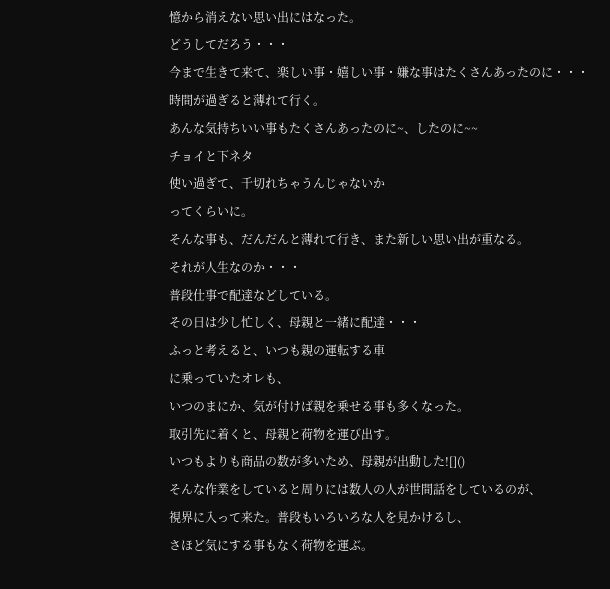憶から消えない思い出にはなった。
どうしてだろう・・・
今まで生きて来て、楽しい事・嬉しい事・嫌な事はたくさんあったのに・・・
時間が過ぎると薄れて行く。
あんな気持ちいい事もたくさんあったのに~、したのに~~
チョイと下ネタ
使い過ぎて、千切れちゃうんじゃないか
ってくらいに。
そんな事も、だんだんと薄れて行き、また新しい思い出が重なる。
それが人生なのか・・・
普段仕事で配達などしている。
その日は少し忙しく、母親と一緒に配達・・・
ふっと考えると、いつも親の運転する車
に乗っていたオレも、
いつのまにか、気が付けば親を乗せる事も多くなった。
取引先に着くと、母親と荷物を運び出す。
いつもよりも商品の数が多いため、母親が出動した![]()
そんな作業をしていると周りには数人の人が世間話をしているのが、
視界に入って来た。普段もいろいろな人を見かけるし、
さほど気にする事もなく荷物を運ぶ。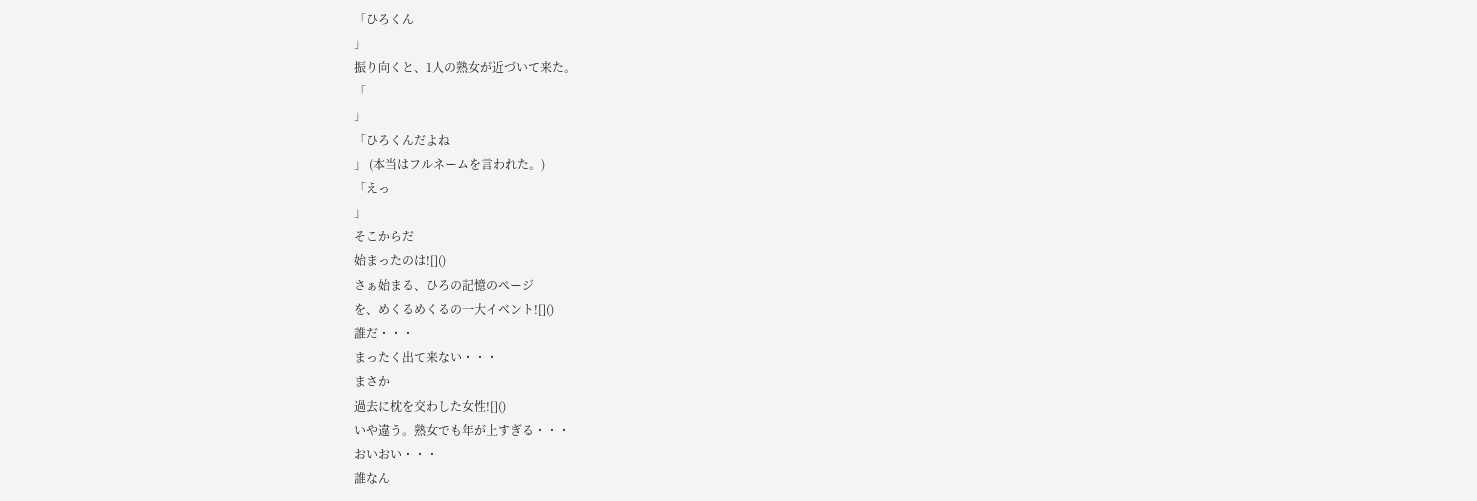「ひろくん
」
振り向くと、1人の熟女が近づいて来た。
「
」
「ひろくんだよね
」 (本当はフルネームを言われた。)
「えっ
」
そこからだ
始まったのは![]()
さぁ始まる、ひろの記憶のぺージ
を、めくるめくるの一大イベント![]()
誰だ・・・
まったく出て来ない・・・
まさか
過去に枕を交わした女性![]()
いや違う。熟女でも年が上すぎる・・・
おいおい・・・
誰なん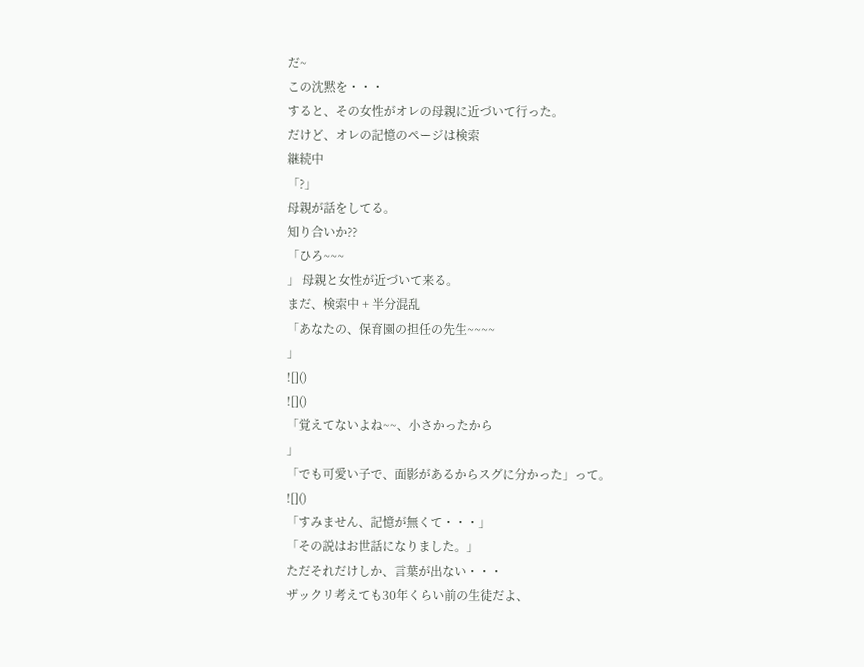だ~
この沈黙を・・・
すると、その女性がオレの母親に近づいて行った。
だけど、オレの記憶のページは検索
継続中
「?」
母親が話をしてる。
知り合いか??
「ひろ~~~
」 母親と女性が近づいて来る。
まだ、検索中 + 半分混乱
「あなたの、保育園の担任の先生~~~~
」
![]()
![]()
「覚えてないよね~~、小さかったから
」
「でも可愛い子で、面影があるからスグに分かった」って。
![]()
「すみません、記憶が無くて・・・」
「その説はお世話になりました。」
ただそれだけしか、言葉が出ない・・・
ザックリ考えても30年くらい前の生徒だよ、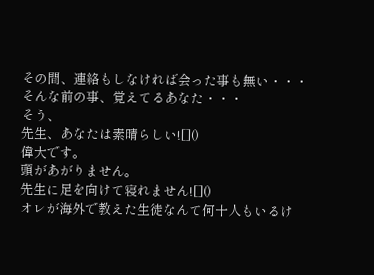その間、連絡もしなければ会った事も無い・・・
そんな前の事、覚えてるあなた・・・
そう、
先生、あなたは素晴らしい![]()
偉大です。
頭があがりません。
先生に足を向けて寝れません![]()
オレが海外で教えた生徒なんて何十人もいるけ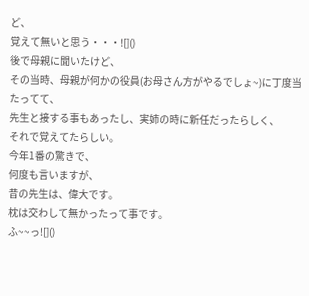ど、
覚えて無いと思う・・・![]()
後で母親に聞いたけど、
その当時、母親が何かの役員(お母さん方がやるでしょ~)に丁度当たってて、
先生と接する事もあったし、実姉の時に新任だったらしく、
それで覚えてたらしい。
今年1番の驚きで、
何度も言いますが、
昔の先生は、偉大です。
枕は交わして無かったって事です。
ふ~~っ![]()